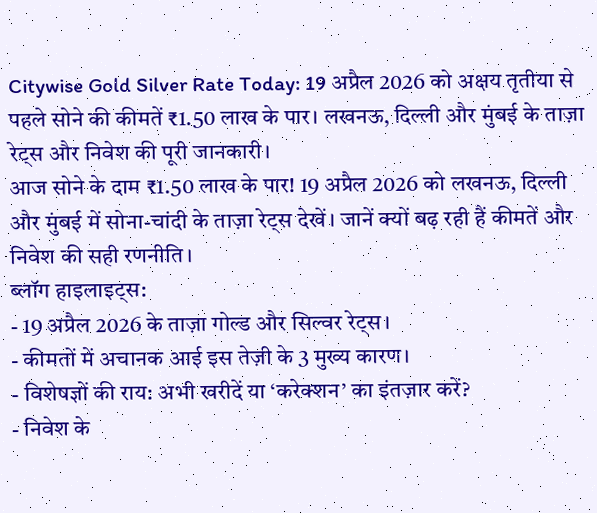Citywise Gold Silver Rate Today: 19 अप्रैल 2026 को अक्षय तृतीया से पहले सोने की कीमतें ₹1.50 लाख के पार। लखनऊ, दिल्ली और मुंबई के ताज़ा रेट्स और निवेश की पूरी जानकारी।
आज सोने के दाम ₹1.50 लाख के पार! 19 अप्रैल 2026 को लखनऊ, दिल्ली और मुंबई में सोना-चांदी के ताज़ा रेट्स देखें। जानें क्यों बढ़ रही हैं कीमतें और निवेश की सही रणनीति।
ब्लॉग हाइलाइट्स:
- 19 अप्रैल 2026 के ताज़ा गोल्ड और सिल्वर रेट्स।
- कीमतों में अचानक आई इस तेज़ी के 3 मुख्य कारण।
- विशेषज्ञों की राय: अभी खरीदें या ‘करेक्शन’ का इंतज़ार करें?
- निवेश के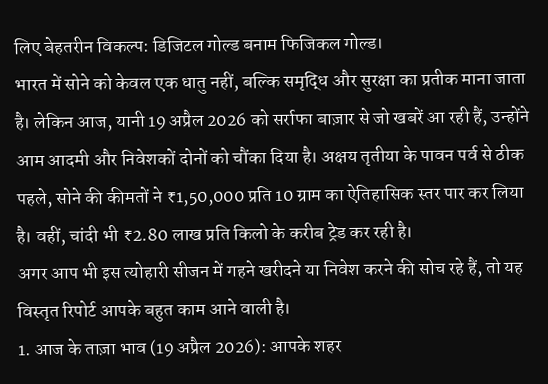लिए बेहतरीन विकल्प: डिजिटल गोल्ड बनाम फिजिकल गोल्ड।
भारत में सोने को केवल एक धातु नहीं, बल्कि समृद्धि और सुरक्षा का प्रतीक माना जाता है। लेकिन आज, यानी 19 अप्रैल 2026 को सर्राफा बाज़ार से जो खबरें आ रही हैं, उन्होंने आम आदमी और निवेशकों दोनों को चौंका दिया है। अक्षय तृतीया के पावन पर्व से ठीक पहले, सोने की कीमतों ने ₹1,50,000 प्रति 10 ग्राम का ऐतिहासिक स्तर पार कर लिया है। वहीं, चांदी भी ₹2.80 लाख प्रति किलो के करीब ट्रेड कर रही है।
अगर आप भी इस त्योहारी सीजन में गहने खरीदने या निवेश करने की सोच रहे हैं, तो यह विस्तृत रिपोर्ट आपके बहुत काम आने वाली है।
1. आज के ताज़ा भाव (19 अप्रैल 2026): आपके शहर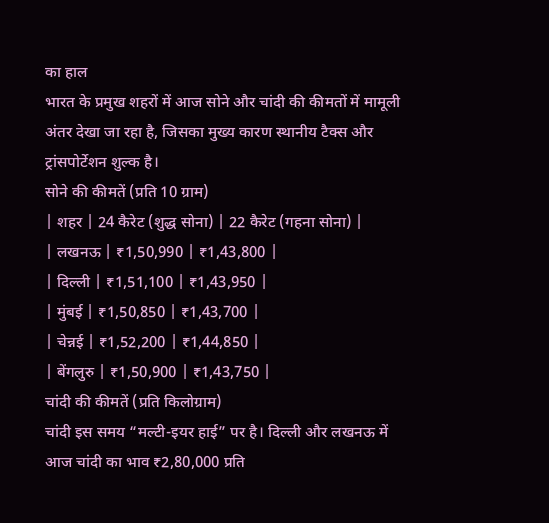का हाल
भारत के प्रमुख शहरों में आज सोने और चांदी की कीमतों में मामूली अंतर देखा जा रहा है, जिसका मुख्य कारण स्थानीय टैक्स और ट्रांसपोर्टेशन शुल्क है।
सोने की कीमतें (प्रति 10 ग्राम)
| शहर | 24 कैरेट (शुद्ध सोना) | 22 कैरेट (गहना सोना) |
| लखनऊ | ₹1,50,990 | ₹1,43,800 |
| दिल्ली | ₹1,51,100 | ₹1,43,950 |
| मुंबई | ₹1,50,850 | ₹1,43,700 |
| चेन्नई | ₹1,52,200 | ₹1,44,850 |
| बेंगलुरु | ₹1,50,900 | ₹1,43,750 |
चांदी की कीमतें (प्रति किलोग्राम)
चांदी इस समय “मल्टी-इयर हाई” पर है। दिल्ली और लखनऊ में आज चांदी का भाव ₹2,80,000 प्रति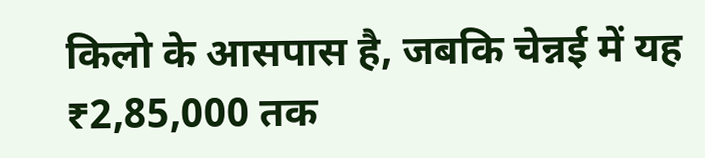किलो के आसपास है, जबकि चेन्नई में यह ₹2,85,000 तक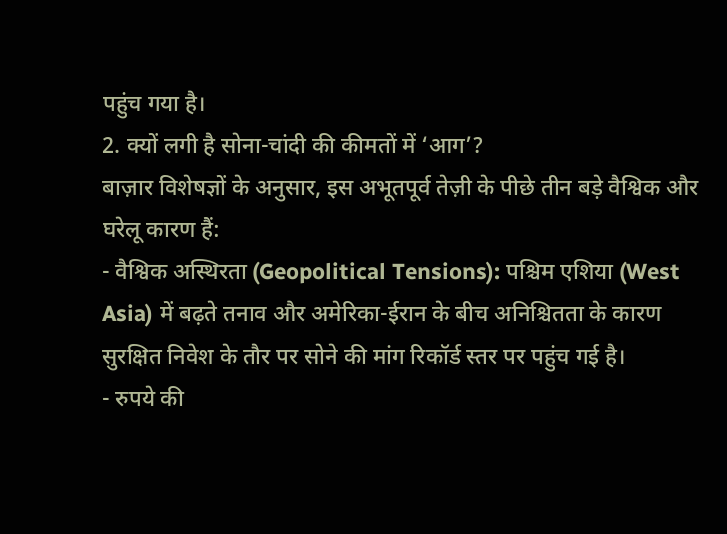पहुंच गया है।
2. क्यों लगी है सोना-चांदी की कीमतों में ‘आग’?
बाज़ार विशेषज्ञों के अनुसार, इस अभूतपूर्व तेज़ी के पीछे तीन बड़े वैश्विक और घरेलू कारण हैं:
- वैश्विक अस्थिरता (Geopolitical Tensions): पश्चिम एशिया (West Asia) में बढ़ते तनाव और अमेरिका-ईरान के बीच अनिश्चितता के कारण सुरक्षित निवेश के तौर पर सोने की मांग रिकॉर्ड स्तर पर पहुंच गई है।
- रुपये की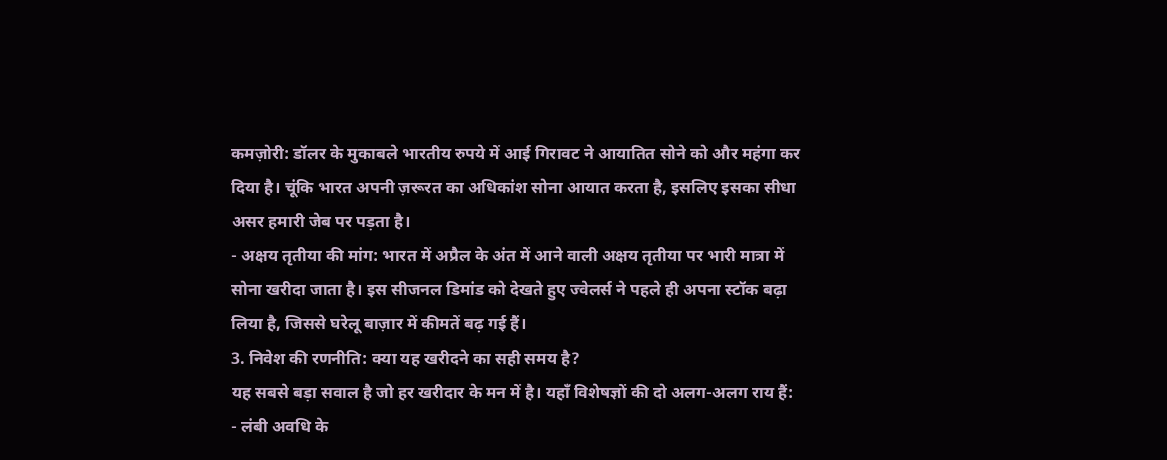कमज़ोरी: डॉलर के मुकाबले भारतीय रुपये में आई गिरावट ने आयातित सोने को और महंगा कर दिया है। चूंकि भारत अपनी ज़रूरत का अधिकांश सोना आयात करता है, इसलिए इसका सीधा असर हमारी जेब पर पड़ता है।
- अक्षय तृतीया की मांग: भारत में अप्रैल के अंत में आने वाली अक्षय तृतीया पर भारी मात्रा में सोना खरीदा जाता है। इस सीजनल डिमांड को देखते हुए ज्वेलर्स ने पहले ही अपना स्टॉक बढ़ा लिया है, जिससे घरेलू बाज़ार में कीमतें बढ़ गई हैं।
3. निवेश की रणनीति: क्या यह खरीदने का सही समय है?
यह सबसे बड़ा सवाल है जो हर खरीदार के मन में है। यहाँ विशेषज्ञों की दो अलग-अलग राय हैं:
- लंबी अवधि के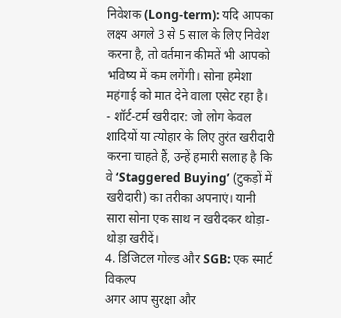निवेशक (Long-term): यदि आपका लक्ष्य अगले 3 से 5 साल के लिए निवेश करना है, तो वर्तमान कीमतें भी आपको भविष्य में कम लगेंगी। सोना हमेशा महंगाई को मात देने वाला एसेट रहा है।
- शॉर्ट-टर्म खरीदार: जो लोग केवल शादियों या त्योहार के लिए तुरंत खरीदारी करना चाहते हैं, उन्हें हमारी सलाह है कि वे ‘Staggered Buying’ (टुकड़ों में खरीदारी) का तरीका अपनाएं। यानी सारा सोना एक साथ न खरीदकर थोड़ा-थोड़ा खरीदें।
4. डिजिटल गोल्ड और SGB: एक स्मार्ट विकल्प
अगर आप सुरक्षा और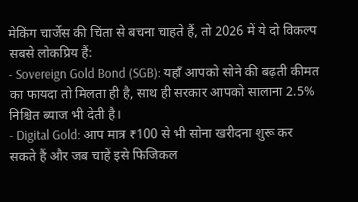मेकिंग चार्जेस की चिंता से बचना चाहते हैं, तो 2026 में ये दो विकल्प सबसे लोकप्रिय हैं:
- Sovereign Gold Bond (SGB): यहाँ आपको सोने की बढ़ती कीमत का फायदा तो मिलता ही है, साथ ही सरकार आपको सालाना 2.5% निश्चित ब्याज भी देती है।
- Digital Gold: आप मात्र ₹100 से भी सोना खरीदना शुरू कर सकते हैं और जब चाहें इसे फिजिकल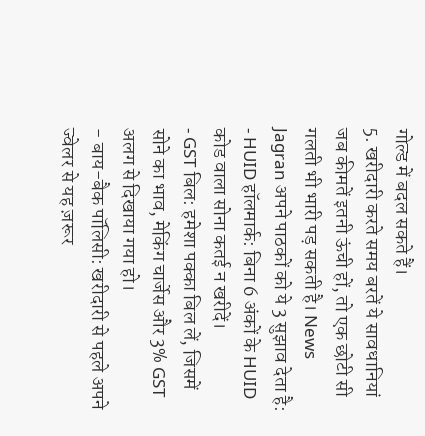गोल्ड में बदल सकते हैं।
5. खरीदारी करते समय बरतें ये सावधानियां
जब कीमतें इतनी ऊंची हों, तो एक छोटी सी गलती भी भारी पड़ सकती है। News Jagran अपने पाठकों को ये 3 सुझाव देता है:
- HUID हॉलमार्क: बिना 6 अंकों के HUID कोड वाला सोना कतई न खरीदें।
- GST बिल: हमेशा पक्का बिल लें, जिसमें सोने का भाव, मेकिंग चार्जेस और 3% GST अलग से दिखाया गया हो।
- बाय-बैक पॉलिसी: खरीदारी से पहले अपने ज्वेलर से यह ज़रूर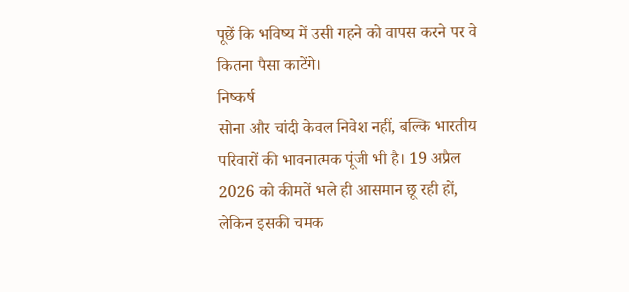पूछें कि भविष्य में उसी गहने को वापस करने पर वे कितना पैसा काटेंगे।
निष्कर्ष
सोना और चांदी केवल निवेश नहीं, बल्कि भारतीय परिवारों की भावनात्मक पूंजी भी है। 19 अप्रैल 2026 को कीमतें भले ही आसमान छू रही हों, लेकिन इसकी चमक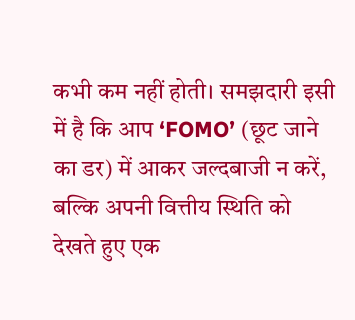कभी कम नहीं होती। समझदारी इसी में है कि आप ‘FOMO’ (छूट जाने का डर) में आकर जल्दबाजी न करें, बल्कि अपनी वित्तीय स्थिति को देखते हुए एक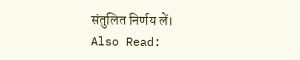संतुलित निर्णय लें।
Also Read: